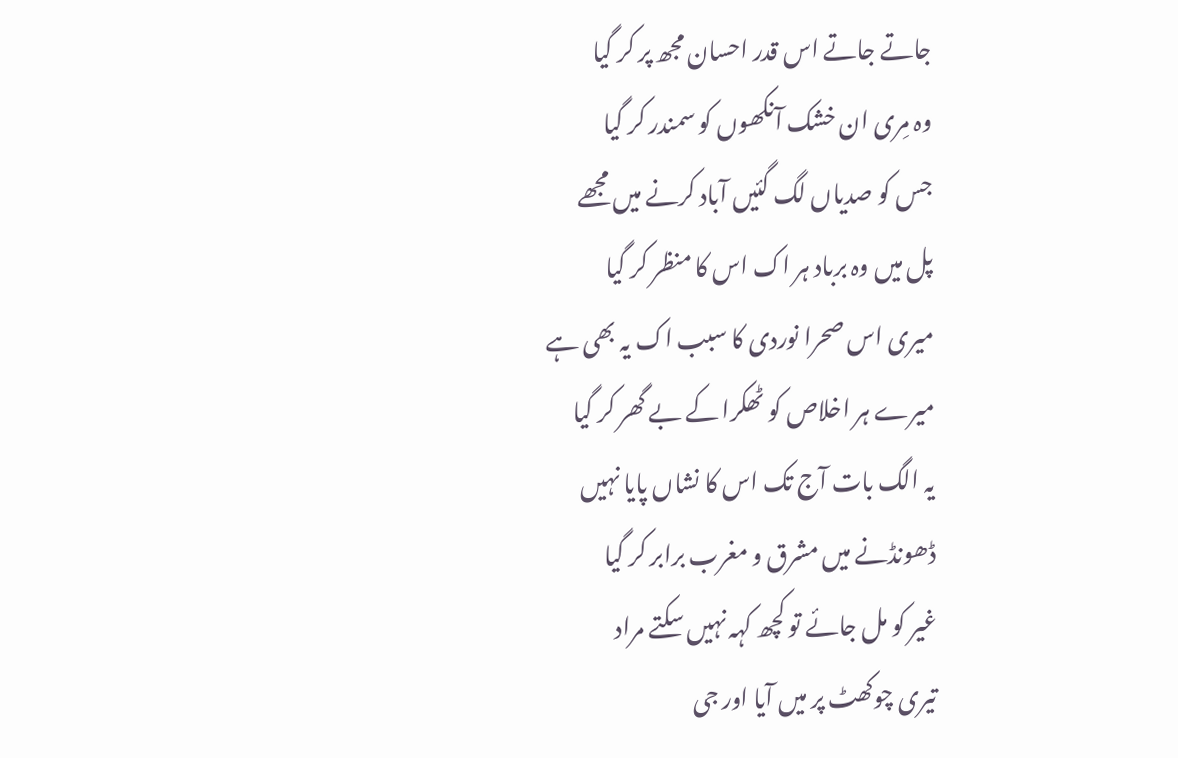جاتے جاتے اس قدر احسان مجھ پر کر گیا
وہ مِری ان خشک آنکھوں کو سمندر کر گیا
جس کو صدیاں لگ گئیں آباد کرنے میں مجھے
پل میں وہ برباد ہر اک اس کا منظر کر گیا
میری اس صحرا نوردی کا سبب اک یہ بھی ہے
میرے ہر اخلاص کو ٹھکرا کے بے گھر کر گیا
یہ الگ بات آج تک اس کا نشاں پایا نہیں
ڈھونڈنے میں مشرق و مغرب برابر کر گیا
غیر کو مل جائے تو کچھ کہہ نہیں سکتے مراد
تیری چوکھٹ پر میں آیا اور جی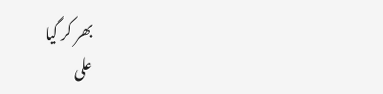بھر کر گیا
علی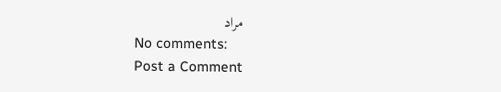مراد
No comments:
Post a Comment